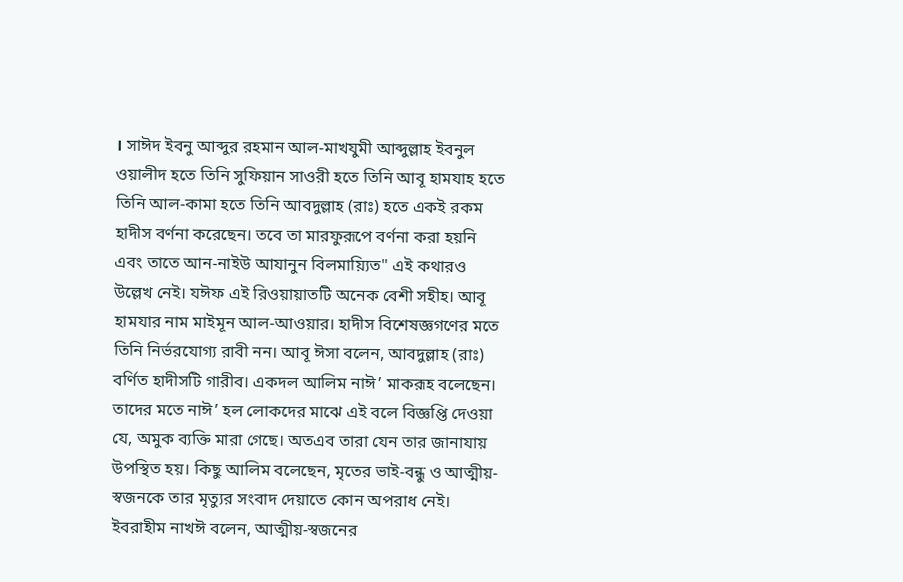। সাঈদ ইবনু আব্দুর রহমান আল-মাখযুমী আব্দুল্লাহ ইবনুল ওয়ালীদ হতে তিনি সুফিয়ান সাওরী হতে তিনি আবূ হামযাহ হতে তিনি আল-কামা হতে তিনি আবদুল্লাহ (রাঃ) হতে একই রকম হাদীস বর্ণনা করেছেন। তবে তা মারফুরূপে বর্ণনা করা হয়নি এবং তাতে আন-নাইউ আযানুন বিলমায়্যিত" এই কথারও উল্লেখ নেই। যঈফ এই রিওয়ায়াতটি অনেক বেশী সহীহ। আবূ হামযার নাম মাইমূন আল-আওয়ার। হাদীস বিশেষজ্ঞগণের মতে তিনি নির্ভরযোগ্য রাবী নন। আবূ ঈসা বলেন, আবদুল্লাহ (রাঃ) বর্ণিত হাদীসটি গারীব। একদল আলিম নাঈ’ মাকরূহ বলেছেন। তাদের মতে নাঈ’ হল লোকদের মাঝে এই বলে বিজ্ঞপ্তি দেওয়া যে, অমুক ব্যক্তি মারা গেছে। অতএব তারা যেন তার জানাযায় উপস্থিত হয়। কিছু আলিম বলেছেন, মৃতের ভাই-বন্ধু ও আত্মীয়-স্বজনকে তার মৃত্যুর সংবাদ দেয়াতে কোন অপরাধ নেই। ইবরাহীম নাখঈ বলেন, আত্মীয়-স্বজনের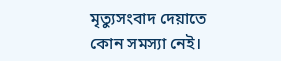মৃত্যুসংবাদ দেয়াতে কোন সমস্যা নেই।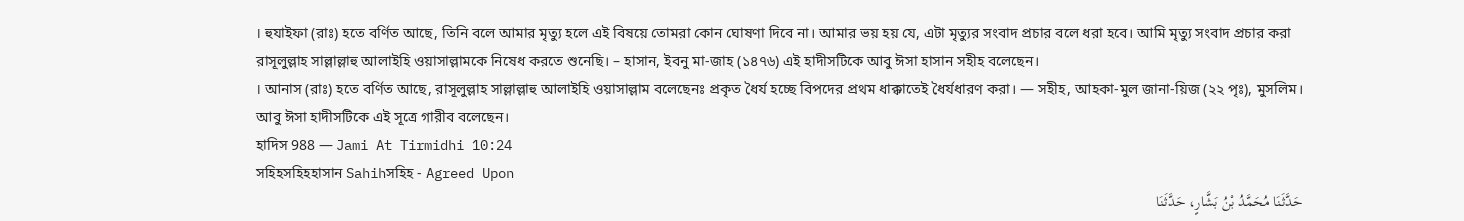। হুযাইফা (রাঃ) হতে বর্ণিত আছে, তিনি বলে আমার মৃত্যু হলে এই বিষয়ে তোমরা কোন ঘোষণা দিবে না। আমার ভয় হয় যে, এটা মৃত্যুর সংবাদ প্রচার বলে ধরা হবে। আমি মৃত্যু সংবাদ প্রচার করা রাসূলুল্লাহ সাল্লাল্লাহু আলাইহি ওয়াসাল্লামকে নিষেধ করতে শুনেছি। – হাসান, ইবনু মা-জাহ (১৪৭৬) এই হাদীসটিকে আবু ঈসা হাসান সহীহ বলেছেন।
। আনাস (রাঃ) হতে বর্ণিত আছে, রাসূলুল্লাহ সাল্লাল্লাহু আলাইহি ওয়াসাল্লাম বলেছেনঃ প্রকৃত ধৈর্য হচ্ছে বিপদের প্রথম ধাক্কাতেই ধৈর্যধারণ করা। — সহীহ, আহকা-মুল জানা-য়িজ (২২ পৃঃ), মুসলিম। আবু ঈসা হাদীসটিকে এই সূত্রে গারীব বলেছেন।
হাদিস 988 — Jami At Tirmidhi 10:24
সহিহসহিহহাসান Sahihসহিহ - Agreed Upon
حَدَّثَنَا مُحَمَّدُ بْنُ بَشَّارٍ، حَدَّثَنَا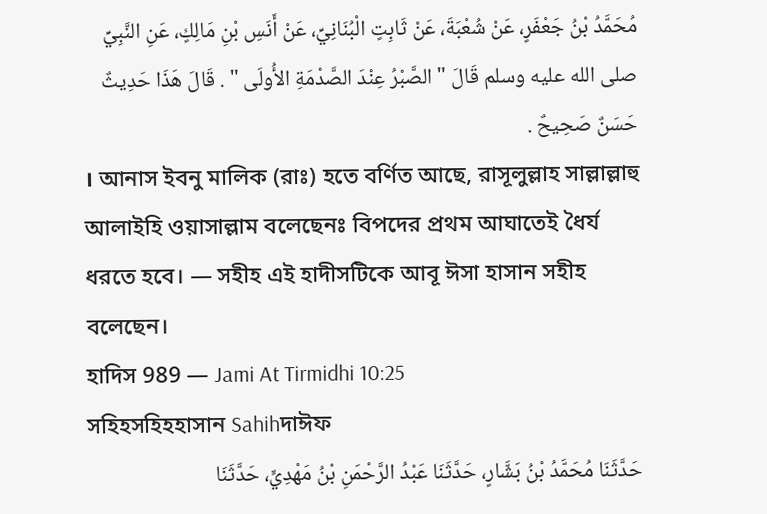مُحَمَّدُ بْنُ جَعْفَرٍ، عَنْ شُعْبَةَ، عَنْ ثَابِتٍ الْبُنَانِيِّ، عَنْ أَنَسِ بْنِ مَالِكٍ، عَنِ النَّبِيِّ صلى الله عليه وسلم قَالَ " الصَّبْرُ عِنْدَ الصَّدْمَةِ الأُولَى " . قَالَ هَذَا حَدِيثٌ حَسَنٌ صَحِيحٌ .
। আনাস ইবনু মালিক (রাঃ) হতে বর্ণিত আছে, রাসূলুল্লাহ সাল্লাল্লাহু আলাইহি ওয়াসাল্লাম বলেছেনঃ বিপদের প্রথম আঘাতেই ধৈর্য ধরতে হবে। — সহীহ এই হাদীসটিকে আবূ ঈসা হাসান সহীহ বলেছেন।
হাদিস 989 — Jami At Tirmidhi 10:25
সহিহসহিহহাসান Sahihদাঈফ
حَدَّثَنَا مُحَمَّدُ بْنُ بَشَّارٍ، حَدَّثَنَا عَبْدُ الرَّحْمَنِ بْنُ مَهْدِيٍّ، حَدَّثَنَا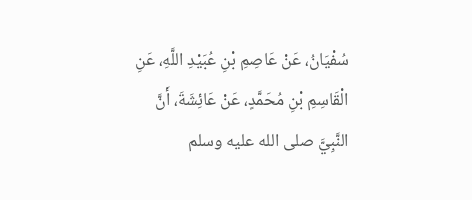سُفْيَانُ، عَنْ عَاصِمِ بْنِ عُبَيْدِ اللَّهِ، عَنِ الْقَاسِمِ بْنِ مُحَمَّدٍ، عَنْ عَائِشَةَ، أَنَّ النَّبِيَّ صلى الله عليه وسلم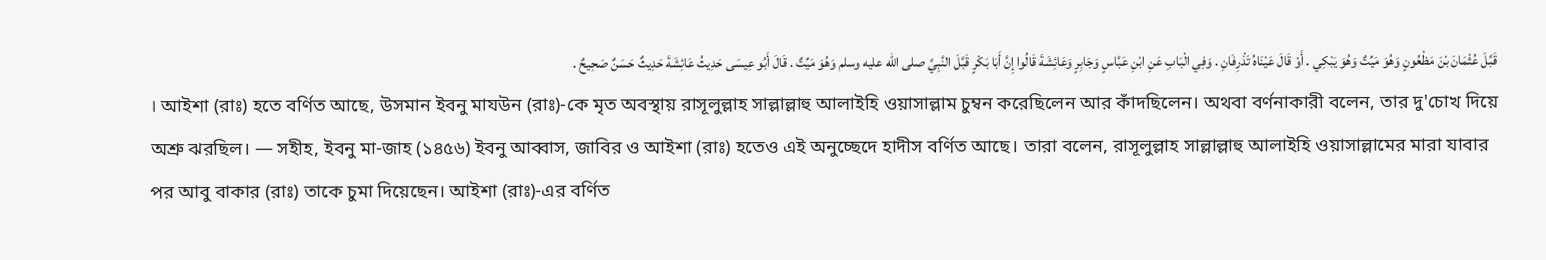قَبَّلَ عُثْمَانَ بْنَ مَظْعُونٍ وَهُوَ مَيِّتٌ وَهُوَ يَبْكِي . أَوْ قَالَ عَيْنَاهُ تَذْرِفَانِ . وَفِي الْبَابِ عَنِ ابْنِ عَبَّاسٍ وَجَابِرٍ وَعَائِشَةَ قَالُوا إِنَّ أَبَا بَكْرٍ قَبَّلَ النَّبِيَّ صلى الله عليه وسلم وَهُوَ مَيِّتٌ . قَالَ أَبُو عِيسَى حَدِيثُ عَائِشَةَ حَدِيثٌ حَسَنٌ صَحِيحٌ .
। আইশা (রাঃ) হতে বর্ণিত আছে, উসমান ইবনু মাযউন (রাঃ)-কে মৃত অবস্থায় রাসূলুল্লাহ সাল্লাল্লাহু আলাইহি ওয়াসাল্লাম চুম্বন করেছিলেন আর কাঁদছিলেন। অথবা বর্ণনাকারী বলেন, তার দু'চোখ দিয়ে অশ্রু ঝরছিল। — সহীহ, ইবনু মা-জাহ (১৪৫৬) ইবনু আব্বাস, জাবির ও আইশা (রাঃ) হতেও এই অনুচ্ছেদে হাদীস বর্ণিত আছে। তারা বলেন, রাসূলুল্লাহ সাল্লাল্লাহু আলাইহি ওয়াসাল্লামের মারা যাবার পর আবু বাকার (রাঃ) তাকে চুমা দিয়েছেন। আইশা (রাঃ)-এর বর্ণিত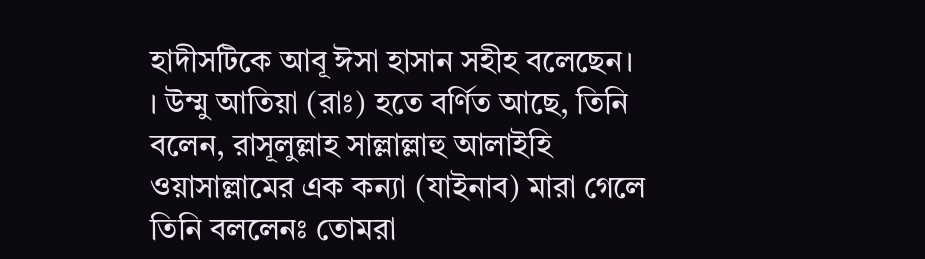হাদীসটিকে আবূ ঈসা হাসান সহীহ বলেছেন।
। উম্মু আতিয়া (রাঃ) হতে বর্ণিত আছে, তিনি বলেন, রাসূলুল্লাহ সাল্লাল্লাহু আলাইহি ওয়াসাল্লামের এক কন্যা (যাইনাব) মারা গেলে তিনি বললেনঃ তোমরা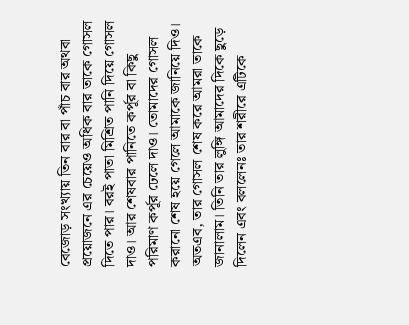বেজোড় সংখ্যায় তিন বার বা পাঁচ বার অথবা প্রয়োজনে এর চেয়েও অধিক বার তাকে গোসল দিতে পার। বরই পাতা মিশ্রিত পানি দিয়ে গোসল দাও। আর শেষবার পানিতে কর্পূর বা কিছু পরিমাণ কর্পূর ঢেলে দাও। তোমাদের গোসল করানো শেষ হয়ে গেলে আমাকে জানিয়ে দিও। অতএব, তার গোসল শেষ করে আমরা তাকে জানালাম। তিনি তার লুঙ্গি আমাদের দিকে ছুড়ে দিলেন এবং বললেনঃ তার শরীরে এটিকে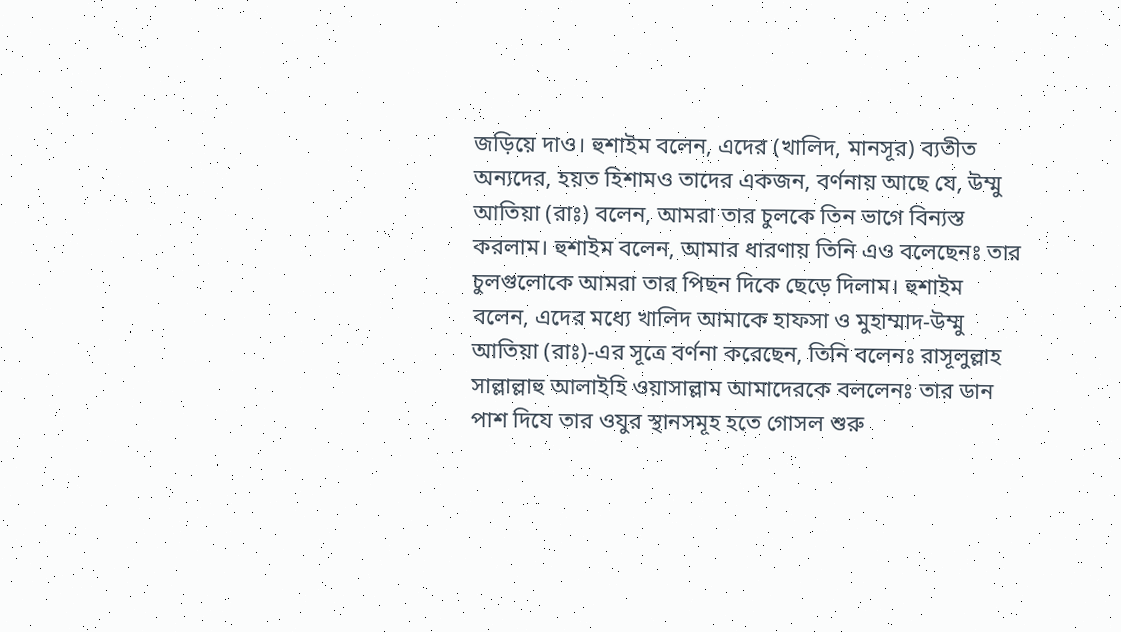জড়িয়ে দাও। হুশাইম বলেন, এদের (খালিদ, মানসূর) ব্যতীত অন্যদের, হয়ত হিশামও তাদের একজন, বর্ণনায় আছে যে, উম্মু আতিয়া (রাঃ) বলেন, আমরা তার চুলকে তিন ভাগে বিন্যস্ত করলাম। হুশাইম বলেন, আমার ধারণায় তিনি এও বলেছেনঃ তার চুলগুলোকে আমরা তার পিছন দিকে ছেড়ে দিলাম। হুশাইম বলেন, এদের মধ্যে খালিদ আমাকে হাফসা ও মুহাম্মাদ-উম্মু আতিয়া (রাঃ)-এর সূত্রে বর্ণনা করেছেন, তিনি বলেনঃ রাসূলুল্লাহ সাল্লাল্লাহু আলাইহি ওয়াসাল্লাম আমাদেরকে বললেনঃ তার ডান পাশ দিযে তার ওযুর স্থানসমূহ হতে গোসল শুরু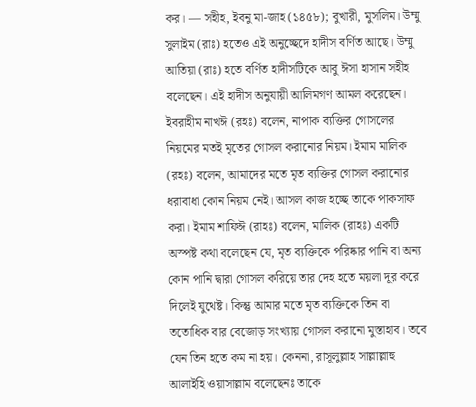কর। — সহীহ, ইবনু মা-জাহ (১৪৫৮); বুখারী, মুসলিম। উম্মু সুলাইম (রাঃ) হতেও এই অনুচ্ছেদে হাদীস বর্ণিত আছে। উম্মু আতিয়া (রাঃ) হতে বর্ণিত হাদীসটিকে আবু ঈসা হাসান সহীহ বলেছেন। এই হাদীস অনুযায়ী আলিমগণ আমল করেছেন। ইবরাহীম নাখঈ (রহঃ) বলেন, নাপাক ব্যক্তির গোসলের নিয়মের মতই মৃতের গোসল করানোর নিয়ম। ইমাম মালিক (রহঃ) বলেন, আমাদের মতে মৃত ব্যক্তির গোসল করানোর ধরাবাধা কোন নিয়ম নেই। আসল কাজ হচ্ছে তাকে পাকসাফ করা। ইমাম শাফিঈ (রাহঃ) বলেন, মালিক (রাহঃ) একটি অস্পষ্ট কথা বলেছেন যে, মৃত ব্যক্তিকে পরিষ্কার পানি বা অন্য কোন পানি দ্বারা গোসল করিয়ে তার দেহ হতে ময়লা দূর করে দিলেই যুথেষ্ট। কিন্তু আমার মতে মৃত ব্যক্তিকে তিন বা ততোধিক বার বেজোড় সংখ্যায় গোসল করানো মুস্তাহাব। তবে যেন তিন হতে কম না হয়। কেননা, রাসূলুল্লাহ সাল্লাল্লাহু আলাইহি ওয়াসাল্লাম বলেছেনঃ তাকে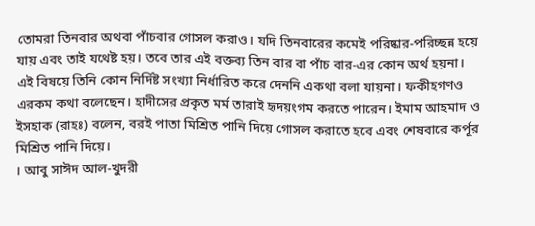তোমরা তিনবার অথবা পাঁচবার গোসল করাও। যদি তিনবারের কমেই পরিষ্কার-পরিচ্ছন্ন হয়ে যায় এবং তাই যথেষ্ট হয়। তবে তার এই বক্তব্য তিন বার বা পাঁচ বার-এর কোন অর্থ হয়না। এই বিষয়ে তিনি কোন নির্দিষ্ট সংখ্যা নির্ধারিত করে দেননি একথা বলা যায়না। ফকীহগণও এরকম কথা বলেছেন। হাদীসের প্রকৃত মর্ম তারাই হৃদয়ংগম করতে পারেন। ইমাম আহমাদ ও ইসহাক (রাহঃ) বলেন, বরই পাতা মিশ্রিত পানি দিয়ে গোসল করাতে হবে এবং শেষবারে কর্পূর মিশ্রিত পানি দিয়ে।
। আবু সাঈদ আল-খুদরী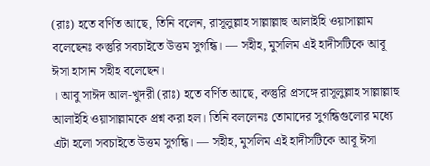(রাঃ) হতে বর্ণিত আছে, তিনি বলেন, রাসূলুল্লাহ সাল্লাল্লাহু আলাইহি ওয়াসাল্লাম বলেছেনঃ কস্তুরি সবচাইতে উত্তম সুগন্ধি। — সহীহ, মুসলিম এই হাদীসটিকে আবূ ঈসা হাসান সহীহ বলেছেন।
। আবু সাঈদ আল-খুদরী (রাঃ) হতে বর্ণিত আছে, কস্তুরি প্রসঙ্গে রাসূলুল্লাহ সাল্লাল্লাহু আলাইহি ওয়াসাল্লামকে প্রশ্ন করা হল। তিনি বললেনঃ তোমাদের সুগন্ধিগুলোর মধ্যে এটা হলো সবচাইতে উত্তম সুগন্ধি। — সহীহ, মুসলিম এই হাদীসটিকে আবূ ঈসা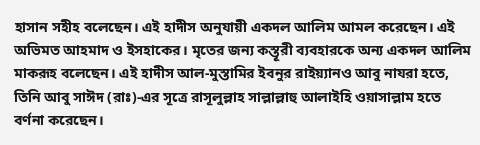হাসান সহীহ বলেছেন। এই হাদীস অনুযায়ী একদল আলিম আমল করেছেন। এই অভিমত আহমাদ ও ইসহাকের। মৃতের জন্য কস্তূরী ব্যবহারকে অন্য একদল আলিম মাকরূহ বলেছেন। এই হাদীস আল-মুস্তামির ইবনুর রাইয়্যানও আবু নাযরা হতে, তিনি আবু সাঈদ (রাঃ)-এর সূত্রে রাসূলুল্লাহ সাল্লাল্লাহু আলাইহি ওয়াসাল্লাম হতে বর্ণনা করেছেন।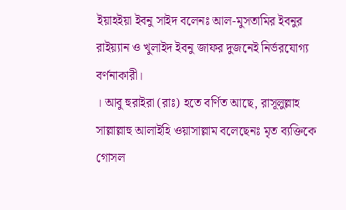ইয়াহইয়া ইবনু সাইদ বলেনঃ আল-মুসতামির ইবনুর রাইয়্যান ও খুলাইদ ইবনু জাফর দুজনেই নির্ভরযোগ্য বর্ণনাকারী।
। আবু হুরাইরা (রাঃ) হতে বর্ণিত আছে, রাসূলুল্লাহ সাল্লাল্লাহু আলাইহি ওয়াসাল্লাম বলেছেনঃ মৃত ব্যক্তিকে গোসল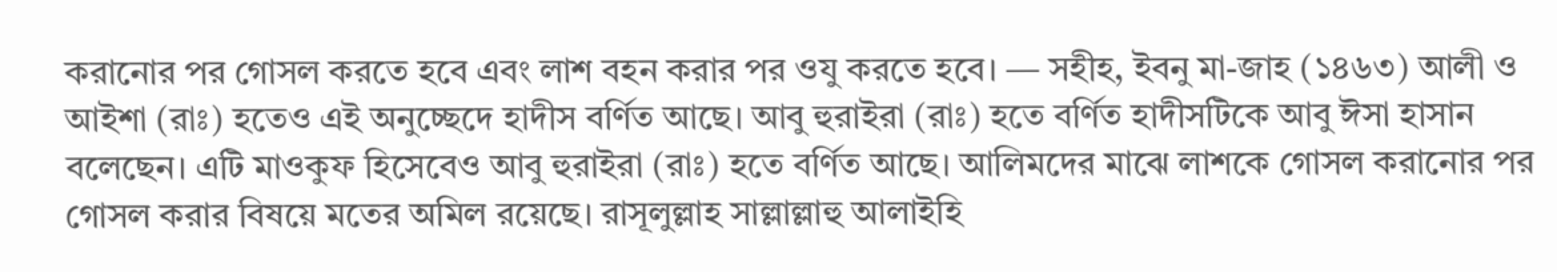করানোর পর গোসল করতে হবে এবং লাশ বহন করার পর ওযু করতে হবে। — সহীহ, ইবনু মা-জাহ (১৪৬৩) আলী ও আইশা (রাঃ) হতেও এই অনুচ্ছেদে হাদীস বর্ণিত আছে। আবু হুরাইরা (রাঃ) হতে বর্ণিত হাদীসটিকে আবু ঈসা হাসান বলেছেন। এটি মাওকুফ হিসেবেও আবু হুরাইরা (রাঃ) হতে বর্ণিত আছে। আলিমদের মাঝে লাশকে গোসল করানোর পর গোসল করার বিষয়ে মতের অমিল রয়েছে। রাসূলুল্লাহ সাল্লাল্লাহু আলাইহি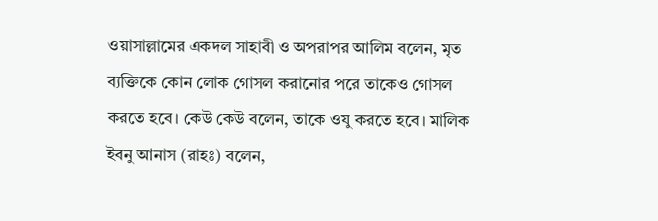ওয়াসাল্লামের একদল সাহাবী ও অপরাপর আলিম বলেন, মৃত ব্যক্তিকে কোন লোক গোসল করানোর পরে তাকেও গোসল করতে হবে। কেউ কেউ বলেন, তাকে ওযু করতে হবে। মালিক ইবনু আনাস (রাহঃ) বলেন,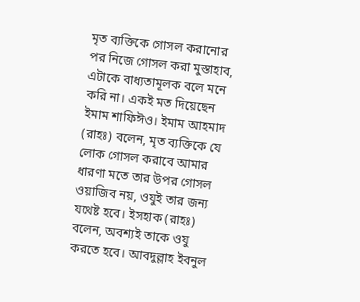মৃত ব্যক্তিকে গোসল করানোর পর নিজে গোসল করা মুস্তাহাব, এটাকে বাধ্যতামূলক বলে মনে করি না। একই মত দিয়েছেন ইমাম শাফিঈও। ইমাম আহমাদ (রাহঃ) বলেন, মৃত ব্যক্তিকে যে লোক গোসল করাবে আমার ধারণা মতে তার উপর গোসল ওয়াজিব নয়, ওযুই তার জন্য যথেষ্ট হবে। ইসহাক (রাহঃ) বলেন, অবশ্যই তাকে ওযু করতে হবে। আবদুল্লাহ ইবনুল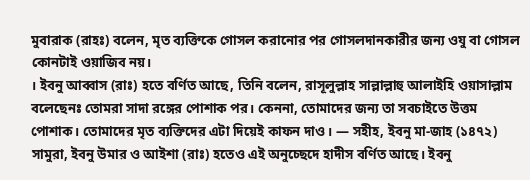মুবারাক (রাহঃ) বলেন, মৃত ব্যক্তিকে গোসল করানোর পর গোসলদানকারীর জন্য ওযু বা গোসল কোনটাই ওয়াজিব নয়।
। ইবনু আব্বাস (রাঃ) হতে বর্ণিত আছে, তিনি বলেন, রাসূলুল্লাহ সাল্লাল্লাহু আলাইহি ওয়াসাল্লাম বলেছেনঃ তোমরা সাদা রঙ্গের পোশাক পর। কেননা, তোমাদের জন্য তা সবচাইতে উত্তম পোশাক। তোমাদের মৃত ব্যক্তিদের এটা দিয়েই কাফন দাও। — সহীহ, ইবনু মা-জাহ (১৪৭২) সামুরা, ইবনু উমার ও আইশা (রাঃ) হতেও এই অনুচ্ছেদে হাদীস বর্ণিত আছে। ইবনু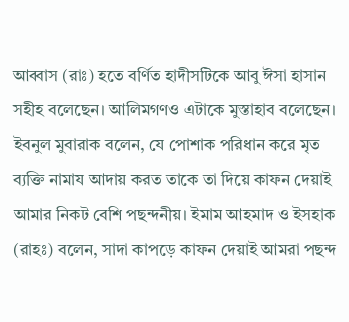আব্বাস (রাঃ) হতে বর্ণিত হাদীসটিকে আবু ঈসা হাসান সহীহ বলেছেন। আলিমগণও এটাকে মুস্তাহাব বলেছেন। ইবনুল মুবারাক বলেন, যে পোশাক পরিধান করে মৃত ব্যক্তি নামায আদায় করত তাকে তা দিয়ে কাফন দেয়াই আমার নিকট বেশি পছন্দনীয়। ইমাম আহমাদ ও ইসহাক (রাহঃ) বলেন, সাদা কাপড়ে কাফন দেয়াই আমরা পছন্দ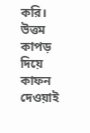করি। উত্তম কাপড় দিয়ে কাফন দেওয়াই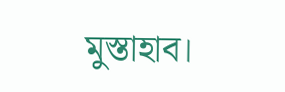মুস্তাহাব।